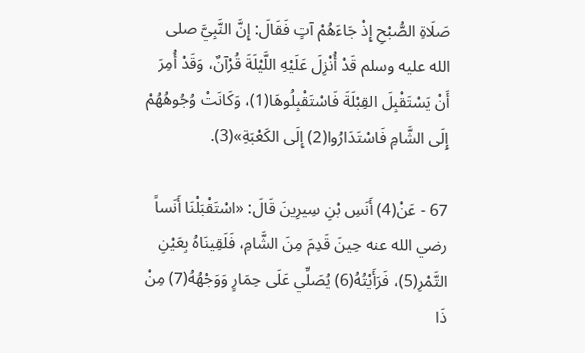صَلَاةِ الصُّبْحِ إِذْ جَاءَهُمْ آتٍ فَقَالَ: إِنَّ النَّبِيَّ صلى الله عليه وسلم قَدْ أُنْزِلَ عَلَيْهِ اللَّيْلَةَ قُرْآنٌ، وَقَدْ أُمِرَ أَنْ يَسْتَقْبِلَ القِبْلَةَ فَاسْتَقْبِلُوهَا(1)، وَكَانَتْ وُجُوهُهُمْ إِلَى الشَّامِ فَاسْتَدَارُوا(2) إِلَى الكَعْبَةِ»(3).

67 - عَنْ(4) أَنَسِ بْنِ سِيرِينَ قَالَ: «اسْتَقْبَلْنَا أَنَساً رضي الله عنه حِينَ قَدِمَ مِنَ الشَّامِ، فَلَقِينَاهُ بِعَيْنِ التَّمْرِ(5)، فَرَأَيْتُهُ(6) يُصَلِّي عَلَى حِمَارٍ وَوَجْهُهُ(7) مِنْ ذَا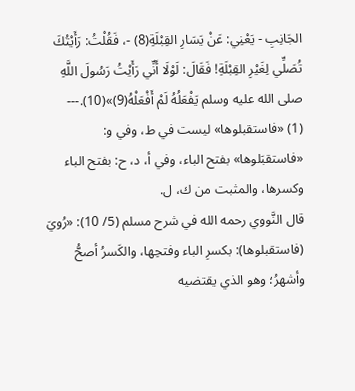الجَانِبِ - يَعْنِي: عَنْ يَسَارِ القِبْلَةِ(8) -، فَقُلْتُ: رَأَيْتُكَ تُصَلِّي لِغَيْرِ القِبْلَةِ! فَقَالَ: لَوْلَا أَنِّي رَأَيْتُ رَسُولَ اللَّهِ صلى الله عليه وسلم يَفْعَلُهُ لَمْ أَفْعَلْهُ(9)»(10).---
(1) «فاستقبلوها» ليست في ط، وفي و: «فاستقبَلوها» بفتح الباء، وفي أ، د، ح: بفتح الباء وكسرها، والمثبت من ك، ل.
قال النَّووي رحمه الله في شرح مسلم (5/ 10): «رُويَ (فاستقبلوها): بكسرِ الباء وفتحِها، والكَسرُ أصحُّ وأشهرُ؛ وهو الذي يقتضيه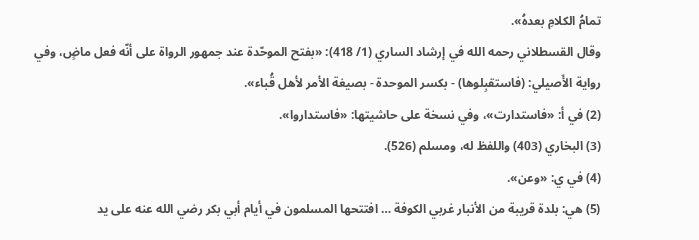تمامُ الكلامِ بعدهُ».
وقال القسطلاني رحمه الله في إرشاد الساري (1/ 418): «بفتح الموحّدة عند جمهور الرواة على أنّه فعل ماضٍ، وفي رواية الأَصيلي: (فاستقبِلوها) - بكسر الموحدة - بصيغة الأمر لأهل قُباء».
(2) في أ: «فاستدارت»، وفي نسخة على حاشيتها: «فاستداروا».
(3) البخاري (403) واللفظ له، ومسلم (526).
(4) في ي: «وعن».
(5) هي: بلدة قريبة من الأنبار غربي الكوفة … افتتحها المسلمون في أيام أبي بكر رضي الله عنه على يد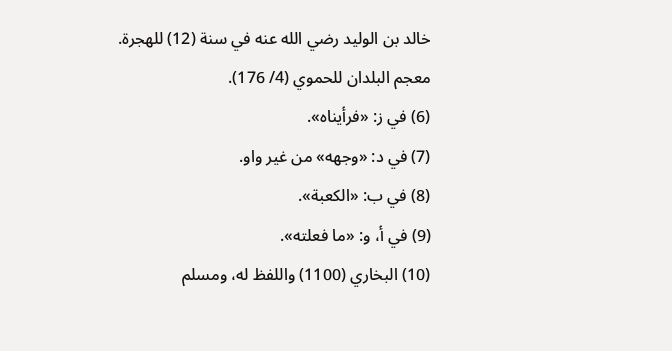خالد بن الوليد رضي الله عنه في سنة (12) للهجرة. معجم البلدان للحموي (4/ 176).
(6) في ز: «فرأيناه».
(7) في د: «وجهه» من غير واو.
(8) في ب: «الكعبة».
(9) في أ، و: «ما فعلته».
(10) البخاري (1100) واللفظ له، ومسلم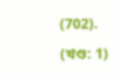(702).

(খণ্ড: 1)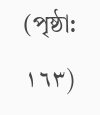(পৃষ্ঠা: ١٦٣)